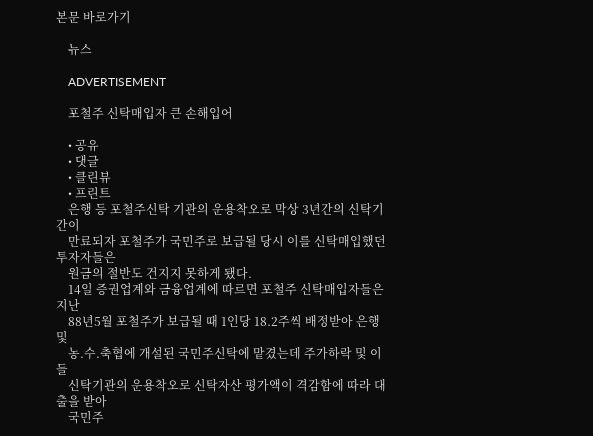본문 바로가기

    뉴스

    ADVERTISEMENT

    포철주 신탁매입자 큰 손해입어

    • 공유
    • 댓글
    • 클린뷰
    • 프린트
    은행 등 포철주신탁 기관의 운용착오로 막상 3년간의 신탁기간이
    만료되자 포철주가 국민주로 보급될 당시 이를 신탁매입했던 투자자들은
    원금의 절반도 건지지 못하게 됐다.
    14일 증권업계와 금융업계에 따르면 포철주 신탁매입자들은 지난
    88년5월 포철주가 보급될 때 1인당 18.2주씩 배정받아 은행 및
    농.수.축협에 개설된 국민주신탁에 맡겼는데 주가하락 및 이들
    신탁기관의 운용착오로 신탁자산 평가액이 격감함에 따라 대출을 받아
    국민주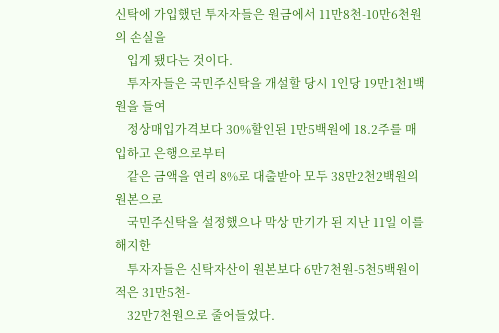신탁에 가입했던 투자자들은 원금에서 11만8천-10만6천원의 손실을
    입게 됐다는 것이다.
    투자자들은 국민주신탁을 개설할 당시 1인당 19만1천1백원을 들여
    정상매입가격보다 30%할인된 1만5백원에 18.2주를 매입하고 은행으로부터
    같은 금액을 연리 8%로 대출받아 모두 38만2천2백원의 원본으로
    국민주신탁을 설정했으나 막상 만기가 된 지난 11일 이를 해지한
    투자자들은 신탁자산이 원본보다 6만7천원-5천5백원이 적은 31만5천-
    32만7천원으로 줄어들었다.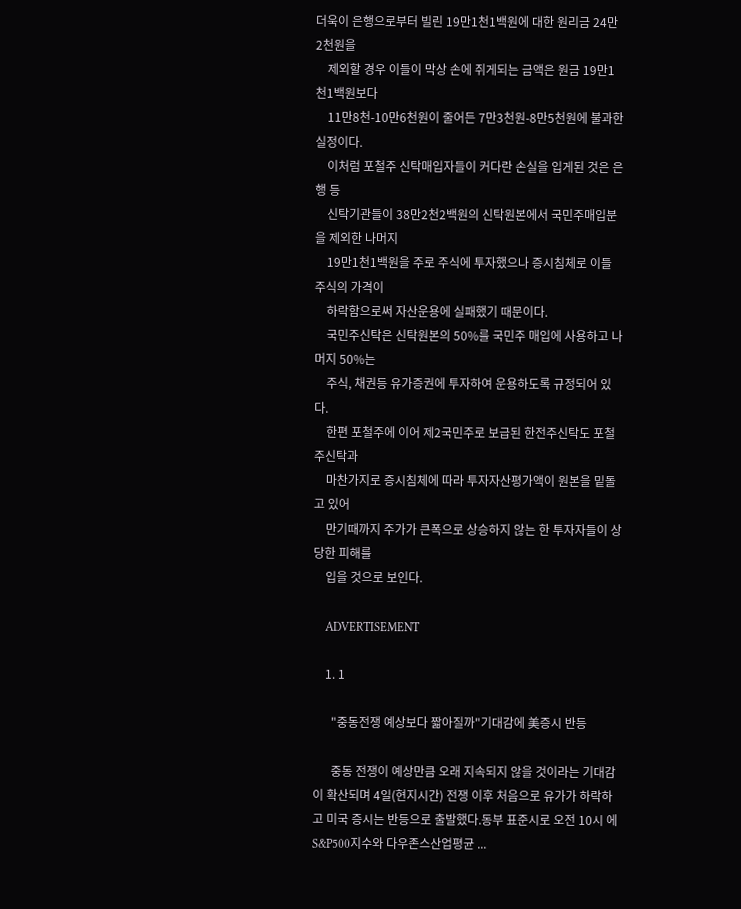더욱이 은행으로부터 빌린 19만1천1백원에 대한 원리금 24만2천원을
    제외할 경우 이들이 막상 손에 쥐게되는 금액은 원금 19만1천1백원보다
    11만8천-10만6천원이 줄어든 7만3천원-8만5천원에 불과한 실정이다.
    이처럼 포철주 신탁매입자들이 커다란 손실을 입게된 것은 은행 등
    신탁기관들이 38만2천2백원의 신탁원본에서 국민주매입분을 제외한 나머지
    19만1천1백원을 주로 주식에 투자했으나 증시침체로 이들 주식의 가격이
    하락함으로써 자산운용에 실패했기 때문이다.
    국민주신탁은 신탁원본의 50%를 국민주 매입에 사용하고 나머지 50%는
    주식, 채권등 유가증권에 투자하여 운용하도록 규정되어 있다.
    한편 포철주에 이어 제2국민주로 보급된 한전주신탁도 포철주신탁과
    마찬가지로 증시침체에 따라 투자자산평가액이 원본을 밑돌고 있어
    만기때까지 주가가 큰폭으로 상승하지 않는 한 투자자들이 상당한 피해를
    입을 것으로 보인다.

    ADVERTISEMENT

    1. 1

      "중동전쟁 예상보다 짧아질까"기대감에 美증시 반등

      중동 전쟁이 예상만큼 오래 지속되지 않을 것이라는 기대감이 확산되며 4일(현지시간) 전쟁 이후 처음으로 유가가 하락하고 미국 증시는 반등으로 출발했다.동부 표준시로 오전 10시 에 S&P500지수와 다우존스산업평균 ...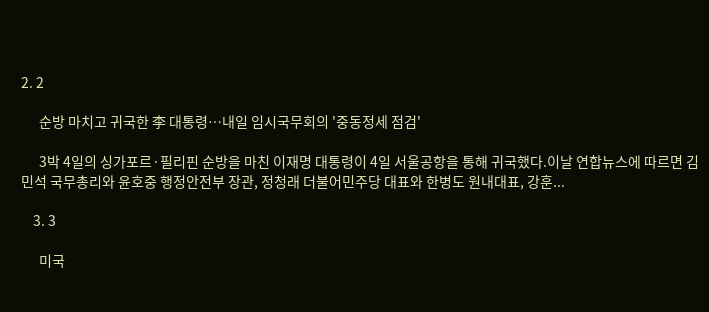2. 2

      순방 마치고 귀국한 李 대통령…내일 임시국무회의 '중동정세 점검'

      3박 4일의 싱가포르·필리핀 순방을 마친 이재명 대통령이 4일 서울공항을 통해 귀국했다.이날 연합뉴스에 따르면 김민석 국무총리와 윤호중 행정안전부 장관, 정청래 더불어민주당 대표와 한병도 원내대표, 강훈...

    3. 3

      미국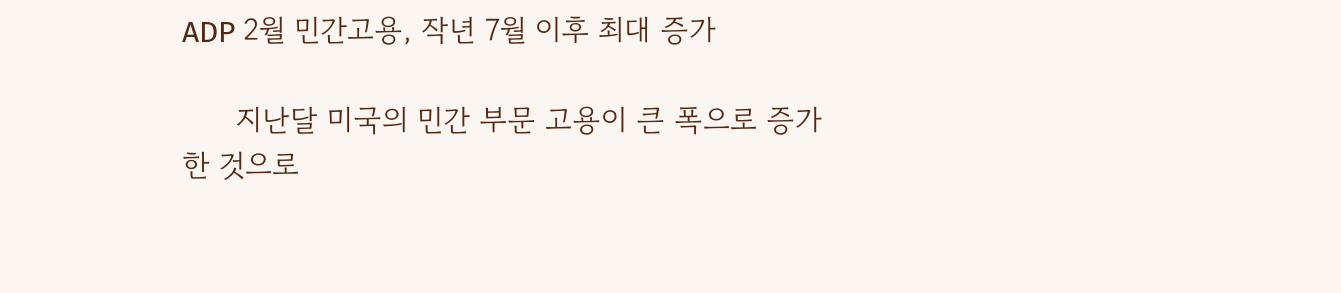ADP 2월 민간고용, 작년 7월 이후 최대 증가

      지난달 미국의 민간 부문 고용이 큰 폭으로 증가한 것으로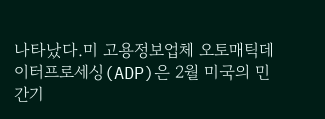나타났다.미 고용정보업체 오토매틱데이터프로세싱(ADP)은 2월 미국의 민간기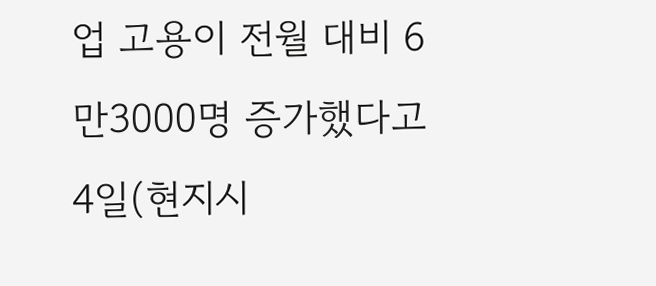업 고용이 전월 대비 6만3000명 증가했다고 4일(현지시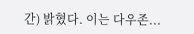간) 밝혔다. 이는 다우존...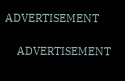ADVERTISEMENT

    ADVERTISEMENT